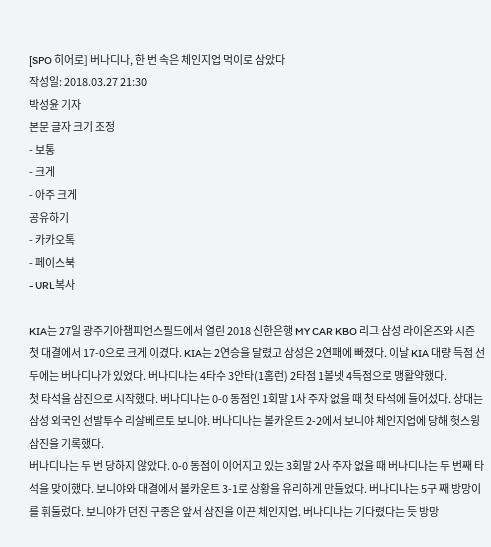[SPO 히어로] 버나디나, 한 번 속은 체인지업 먹이로 삼았다
작성일: 2018.03.27 21:30
박성윤 기자
본문 글자 크기 조정
- 보통
- 크게
- 아주 크게
공유하기
- 카카오톡
- 페이스북
- URL복사

KIA는 27일 광주기아챔피언스필드에서 열린 2018 신한은행 MY CAR KBO 리그 삼성 라이온즈와 시즌 첫 대결에서 17-0으로 크게 이겼다. KIA는 2연승을 달렸고 삼성은 2연패에 빠졌다. 이날 KIA 대량 득점 선두에는 버나디나가 있었다. 버나디나는 4타수 3안타(1홈런) 2타점 1볼넷 4득점으로 맹활약했다.
첫 타석을 삼진으로 시작했다. 버나디나는 0-0 동점인 1회말 1사 주자 없을 때 첫 타석에 들어섰다. 상대는 삼성 외국인 선발투수 리살베르토 보니야. 버나디나는 볼카운트 2-2에서 보니야 체인지업에 당해 헛스윙 삼진을 기록했다.
버나디나는 두 번 당하지 않았다. 0-0 동점이 이어지고 있는 3회말 2사 주자 없을 때 버나디나는 두 번째 타석을 맞이했다. 보니야와 대결에서 볼카운트 3-1로 상황을 유리하게 만들었다. 버나디나는 5구 째 방망이를 휘둘렀다. 보니야가 던진 구종은 앞서 삼진을 이끈 체인지업. 버나디나는 기다렸다는 듯 방망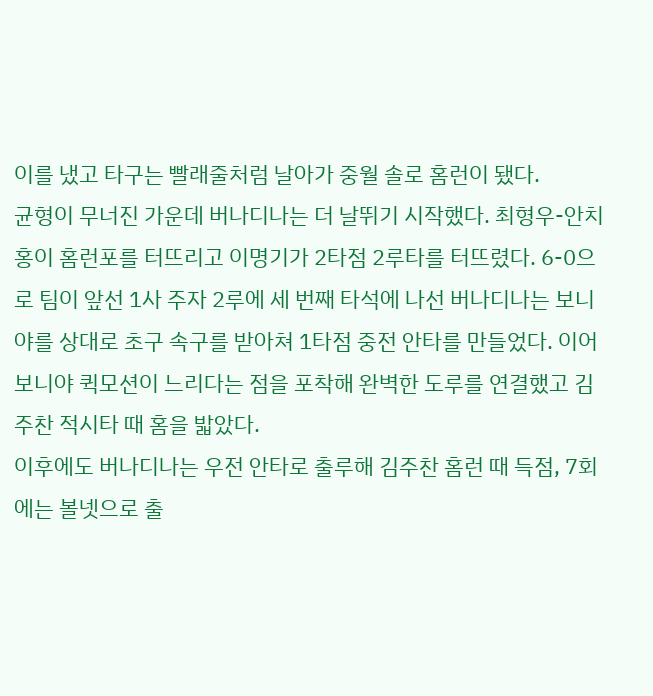이를 냈고 타구는 빨래줄처럼 날아가 중월 솔로 홈런이 됐다.
균형이 무너진 가운데 버나디나는 더 날뛰기 시작했다. 최형우-안치홍이 홈런포를 터뜨리고 이명기가 2타점 2루타를 터뜨렸다. 6-0으로 팀이 앞선 1사 주자 2루에 세 번째 타석에 나선 버나디나는 보니야를 상대로 초구 속구를 받아쳐 1타점 중전 안타를 만들었다. 이어 보니야 퀵모션이 느리다는 점을 포착해 완벽한 도루를 연결했고 김주찬 적시타 때 홈을 밟았다.
이후에도 버나디나는 우전 안타로 출루해 김주찬 홈런 때 득점, 7회에는 볼넷으로 출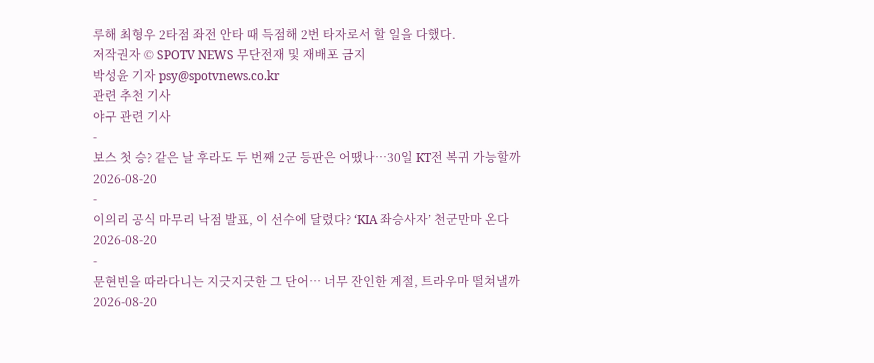루해 최형우 2타점 좌전 안타 때 득점해 2번 타자로서 할 일을 다했다.
저작권자 © SPOTV NEWS 무단전재 및 재배포 금지
박성윤 기자 psy@spotvnews.co.kr
관련 추천 기사
야구 관련 기사
-
보스 첫 승? 같은 날 후라도 두 번째 2군 등판은 어땠나…30일 KT전 복귀 가능할까
2026-08-20
-
이의리 공식 마무리 낙점 발표, 이 선수에 달렸다? ‘KIA 좌승사자’ 천군만마 온다
2026-08-20
-
문현빈을 따라다니는 지긋지긋한 그 단어… 너무 잔인한 계절, 트라우마 떨쳐낼까
2026-08-20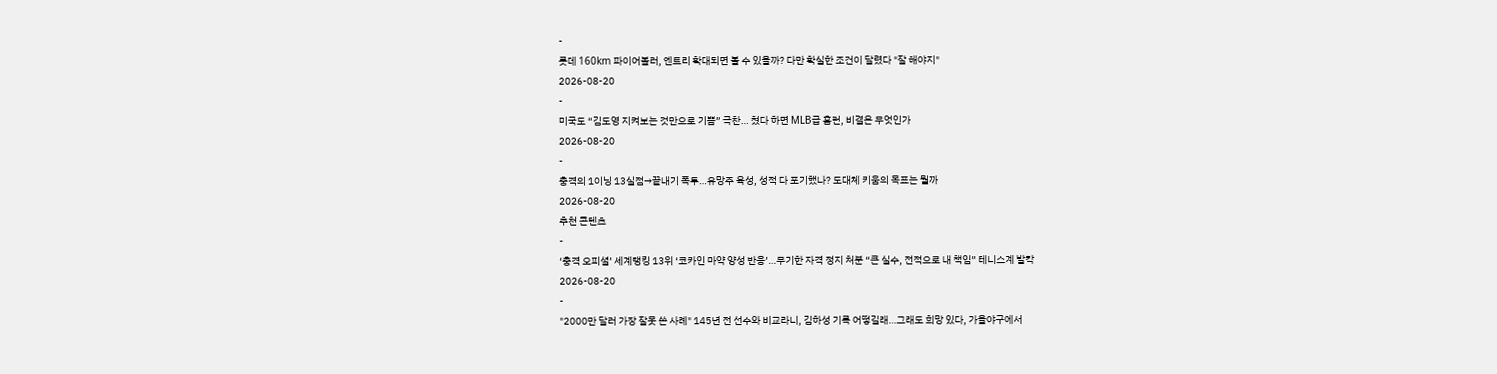-
롯데 160km 파이어볼러, 엔트리 확대되면 볼 수 있을까? 다만 확실한 조건이 달렸다 "잘 해야지"
2026-08-20
-
미국도 “김도영 지켜보는 것만으로 기쁨” 극찬… 쳤다 하면 MLB급 홈런, 비결은 무엇인가
2026-08-20
-
충격의 1이닝 13실점→끝내기 폭투…유망주 육성, 성적 다 포기했나? 도대체 키움의 목표는 뭘까
2026-08-20
추천 콘텐츠
-
‘충격 오피셜’ 세계랭킹 13위 ‘코카인 마약 양성 반응’…무기한 자격 정지 처분 “큰 실수, 전적으로 내 책임” 테니스계 발칵
2026-08-20
-
"2000만 달러 가장 잘못 쓴 사례" 145년 전 선수와 비교라니, 김하성 기록 어떻길래…그래도 희망 있다, 가을야구에서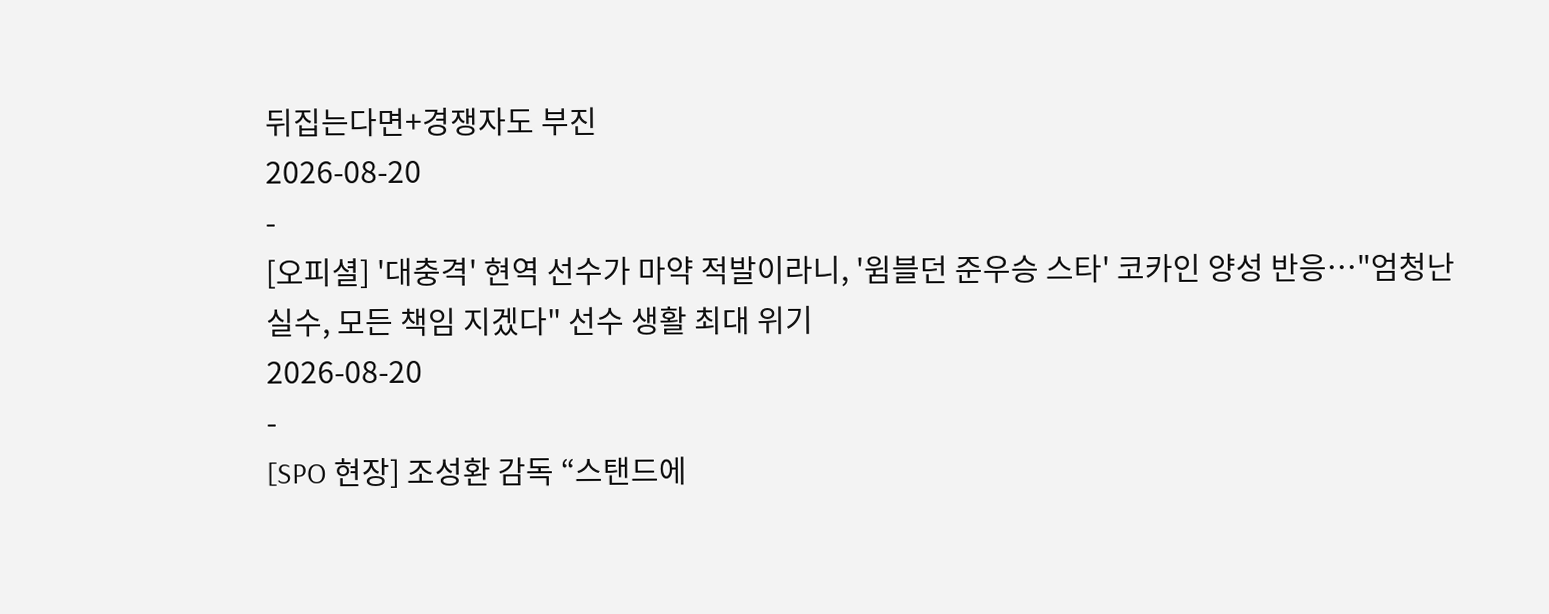뒤집는다면+경쟁자도 부진
2026-08-20
-
[오피셜] '대충격' 현역 선수가 마약 적발이라니, '윔블던 준우승 스타' 코카인 양성 반응…"엄청난 실수, 모든 책임 지겠다" 선수 생활 최대 위기
2026-08-20
-
[SPO 현장] 조성환 감독 “스탠드에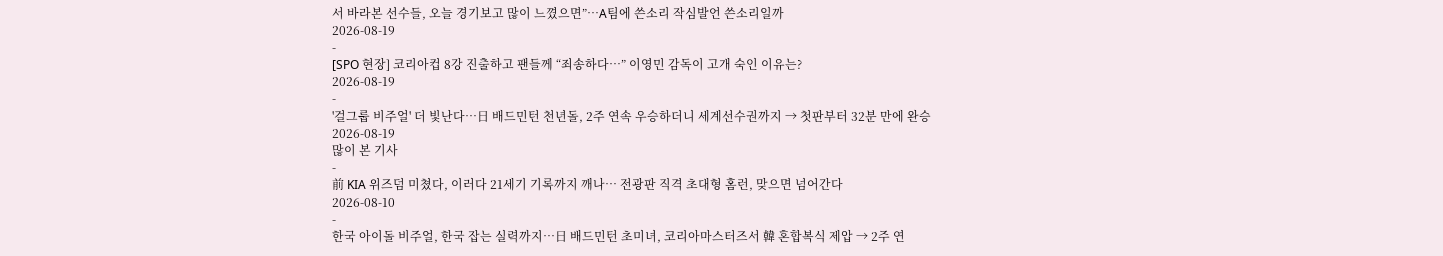서 바라본 선수들, 오늘 경기보고 많이 느꼈으면”…A팀에 쓴소리 작심발언 쓴소리일까
2026-08-19
-
[SPO 현장] 코리아컵 8강 진출하고 팬들께 “죄송하다…” 이영민 감독이 고개 숙인 이유는?
2026-08-19
-
'걸그룹 비주얼' 더 빛난다…日 배드민턴 천년돌, 2주 연속 우승하더니 세계선수권까지 → 첫판부터 32분 만에 완승
2026-08-19
많이 본 기사
-
前 KIA 위즈덤 미쳤다, 이러다 21세기 기록까지 깨나… 전광판 직격 초대형 홈런, 맞으면 넘어간다
2026-08-10
-
한국 아이돌 비주얼, 한국 잡는 실력까지…日 배드민턴 초미녀, 코리아마스터즈서 韓 혼합복식 제압 → 2주 연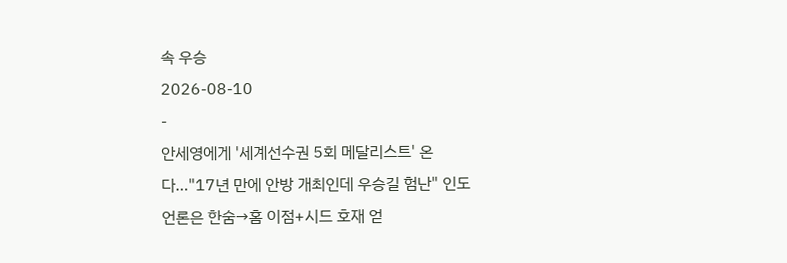속 우승
2026-08-10
-
안세영에게 '세계선수권 5회 메달리스트' 온다…"17년 만에 안방 개최인데 우승길 험난" 인도 언론은 한숨→홈 이점+시드 호재 얻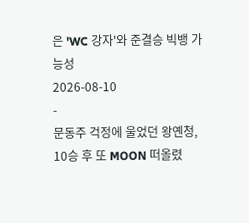은 'WC 강자'와 준결승 빅뱅 가능성
2026-08-10
-
문동주 걱정에 울었던 왕옌청, 10승 후 또 MOON 떠올렸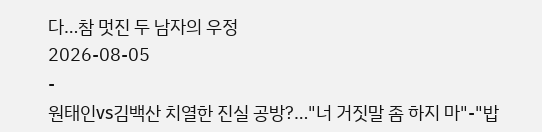다…참 멋진 두 남자의 우정
2026-08-05
-
원태인vs김백산 치열한 진실 공방?…"너 거짓말 좀 하지 마"-"밥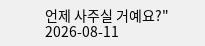언제 사주실 거예요?"
2026-08-11